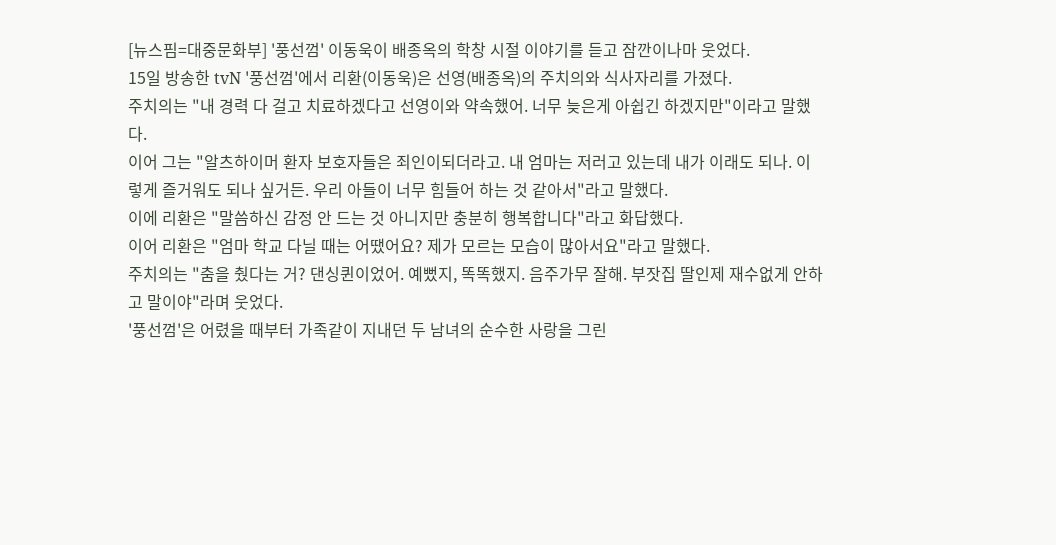[뉴스핌=대중문화부] '풍선껌' 이동욱이 배종옥의 학창 시절 이야기를 듣고 잠깐이나마 웃었다.
15일 방송한 tvN '풍선껌'에서 리환(이동욱)은 선영(배종옥)의 주치의와 식사자리를 가졌다.
주치의는 "내 경력 다 걸고 치료하겠다고 선영이와 약속했어. 너무 늦은게 아쉽긴 하겠지만"이라고 말했다.
이어 그는 "알츠하이머 환자 보호자들은 죄인이되더라고. 내 엄마는 저러고 있는데 내가 이래도 되나. 이렇게 즐거워도 되나 싶거든. 우리 아들이 너무 힘들어 하는 것 같아서"라고 말했다.
이에 리환은 "말씀하신 감정 안 드는 것 아니지만 충분히 행복합니다"라고 화답했다.
이어 리환은 "엄마 학교 다닐 때는 어땠어요? 제가 모르는 모습이 많아서요"라고 말했다.
주치의는 "춤을 췄다는 거? 댄싱퀸이었어. 예뻤지, 똑똑했지. 음주가무 잘해. 부잣집 딸인제 재수없게 안하고 말이야"라며 웃었다.
'풍선껌'은 어렸을 때부터 가족같이 지내던 두 남녀의 순수한 사랑을 그린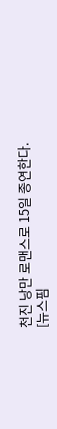천진 낭만 로맨스로 15일 종연한다.
[뉴스핌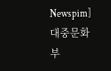Newspim] 대중문화부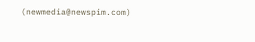(newmedia@newspim.com)